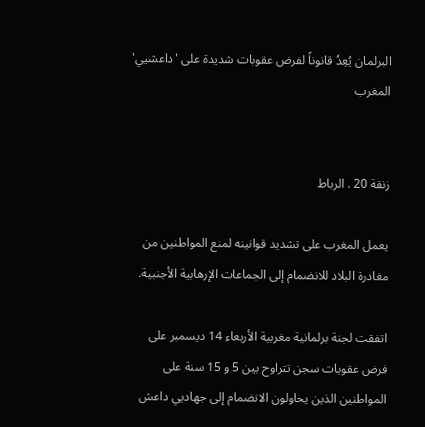البرلمان يُعِدُ قانوناً لفرض عقوبات شديدة على 'داعشيي' المغرب


زنقة 20 . الرباط

يعمل المغرب على تشديد قوانينه لمنع المواطنين من مغادرة البلاد للانضمام إلى الجماعات الإرهابية الأجنبية.

اتفقت لجنة برلمانية مغربية الأربعاء 14 ديسمبر على فرض عقوبات سجن تتراوح بين 5 و 15 سنة على المواطنين الذين يحاولون الانضمام إلى جهاديي داعش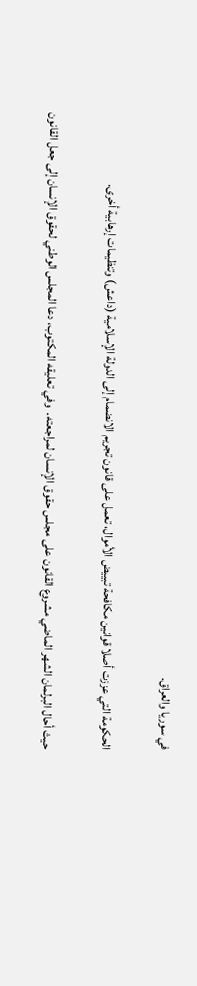في سوريا والعراق.

الحكومة التي عززت أصلا قوانين مكافحة تبييض الأموال، تعمل على قانون تجريم الانضمام إلى الدولة الإسلامية (داعش) وتنظيمات إرهابية أخرى.

حيث أحال البرلمان الشهر الماضي مشروع القانون على مجلس حقوق الإنسان لمراجعته.  وفي تعليقه المكتوب، دعا المجلس الوطني لحقوق الإنسان إلى جعل القانون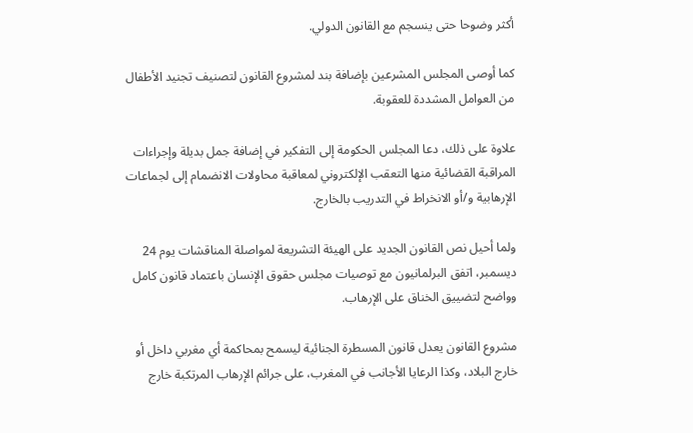أكثر وضوحا حتى ينسجم مع القانون الدولي.

كما أوصى المجلس المشرعين بإضافة بند لمشروع القانون لتصنيف تجنيد الأطفال من العوامل المشددة للعقوبة.

علاوة على ذلك، دعا المجلس الحكومة إلى التفكير في إضافة جمل بديلة وإجراءات المراقبة القضائية منها التعقب الإلكتروني لمعاقبة محاولات الانضمام إلى لجماعات الإرهابية و/أو الانخراط في التدريب بالخارج.

ولما أحيل نص القانون الجديد على الهيئة التشريعة لمواصلة المناقشات يوم 24 ديسمبر، اتفق البرلمانيون مع توصيات مجلس حقوق الإنسان باعتماد قانون كامل وواضح لتضييق الخناق على الإرهاب.

مشروع القانون يعدل قانون المسطرة الجنائية ليسمح بمحاكمة أي مغربي داخل أو خارج البلاد، وكذا الرعايا الأجانب في المغرب، على جرائم الإرهاب المرتكبة خارج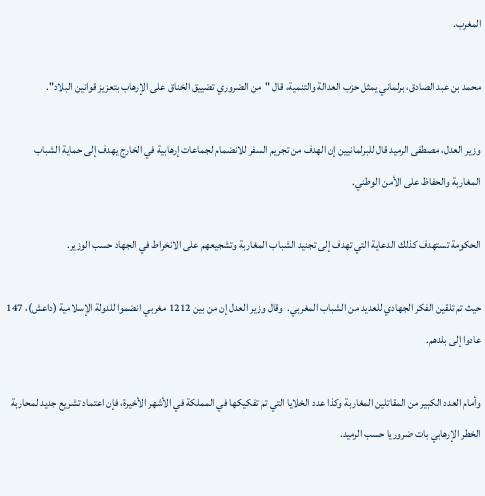المغرب.

محمد بن عبد الصادق، برلماني يمثل حزب العدالة والتنمية، قال "من الضروري تضييق الخناق على الإرهاب بتعزيز قوانين البلاد".

وزير العدل، مصطفى الرميد قال للبرلمانيين إن الهدف من تجريم السفر للانضمام لجماعات إرهابية في الخارج يهدف إلى حماية الشباب المغاربة والحفاظ على الأمن الوطني.

الحكومة تستهدف كذلك الدعاية التي تهدف إلى تجنيد الشباب المغاربة وتشجيعهم على الانخراط في الجهاد حسب الوزير.

حيث تم تلقين الفكر الجهادي للعديد من الشباب المغربي.  وقال وزير العدل إن من بين 1212 مغربي انضموا للدولة الإسلامية (داعش)، 147 عادوا إلى بلدهم.

وأمام العدد الكبير من المقاتلين المغاربة وكذا عدد الخلايا التي تم تفكيكها في المملكة في الأشهر الأخيرة، فإن اعتماد تشريع جديد لمحاربة الخطر الإرهابي بات ضروريا حسب الرميد.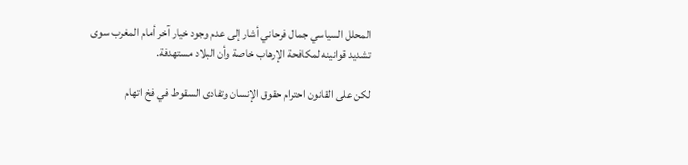المحلل السياسي جمال فرحاني أشار إلى عدم وجود خيار آخر أمام المغرب سوى تشديد قوانينه لمكافحة الإرهاب خاصة وأن البلاد مستهدفة.

لكن على القانون احترام حقوق الإنسان وتفادى السقوط في فخ اتهام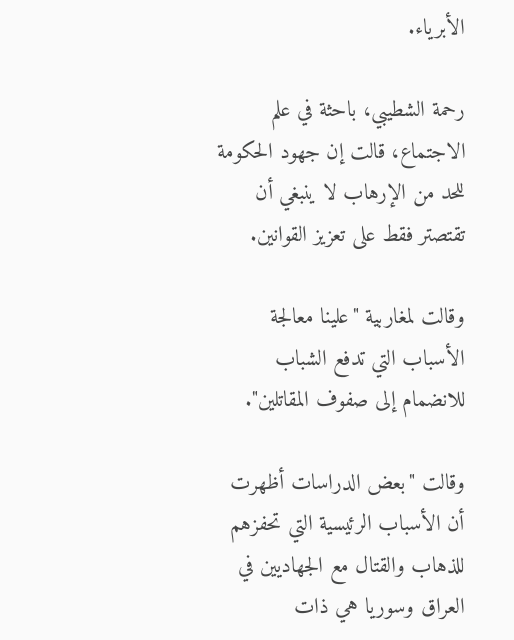الأبرياء.

رحمة الشطيبي، باحثة في علم الاجتماع، قالت إن جهود الحكومة للحد من الإرهاب لا ينبغي أن تقتصتر فقط على تعزيز القوانين.

وقالت لمغاربية "علينا معالجة الأسباب التي تدفع الشباب للانضمام إلى صفوف المقاتلين".

وقالت "بعض الدراسات أظهرت أن الأسباب الرئيسية التي تحفزهم للذهاب والقتال مع الجهاديين في العراق وسوريا هي ذات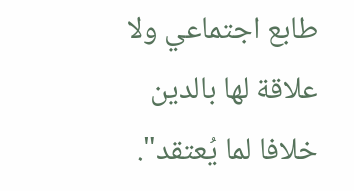طابع اجتماعي ولا علاقة لها بالدين خلافا لما يُعتقد".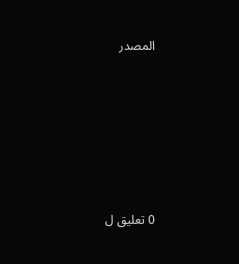المصدر









0 تعليق ل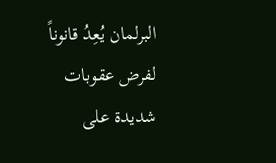البرلمان يُعِدُ قانوناً لفرض عقوبات شديدة على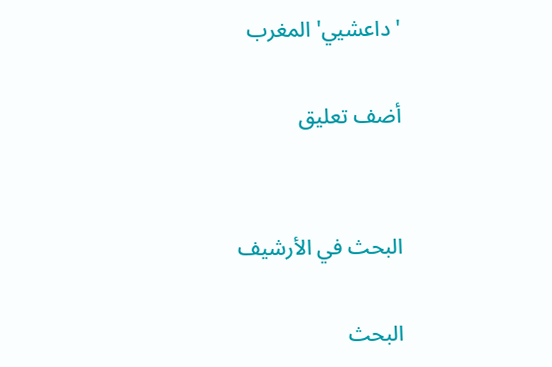'داعشيي' المغرب

أضف تعليق


البحث في الأرشيف

البحث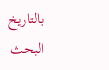بالتاريخ
البحث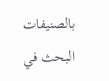بالصنيفات
البحث في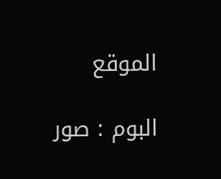الموقع

البوم : صور